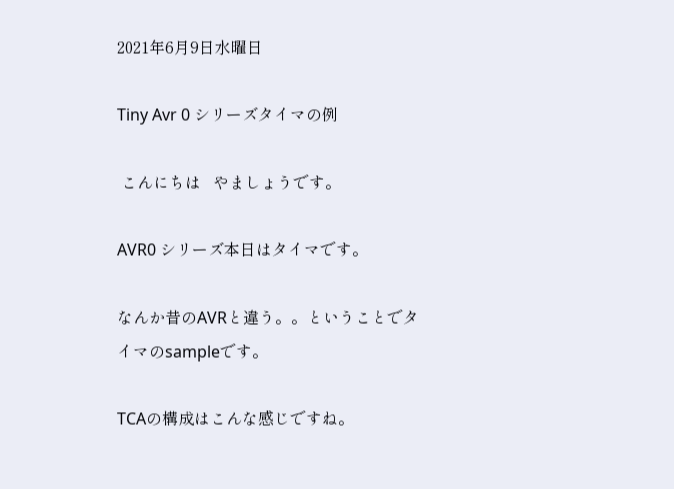2021年6月9日水曜日

Tiny Avr 0 シリーズタイマの例

 こんにちは   やましょうです。

AVR0 シリーズ本日はタイマです。

なんか昔のAVRと違う。。ということでタイマのsampleです。

TCAの構成はこんな感じですね。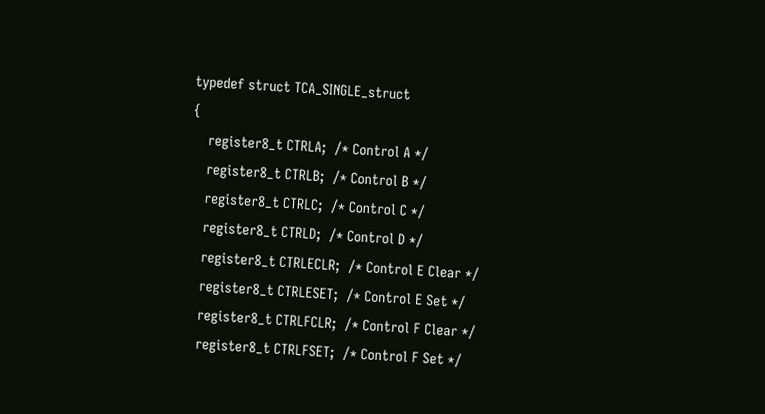typedef struct TCA_SINGLE_struct
{
    register8_t CTRLA;  /* Control A */
    register8_t CTRLB;  /* Control B */
    register8_t CTRLC;  /* Control C */
    register8_t CTRLD;  /* Control D */
    register8_t CTRLECLR;  /* Control E Clear */
    register8_t CTRLESET;  /* Control E Set */
    register8_t CTRLFCLR;  /* Control F Clear */
    register8_t CTRLFSET;  /* Control F Set */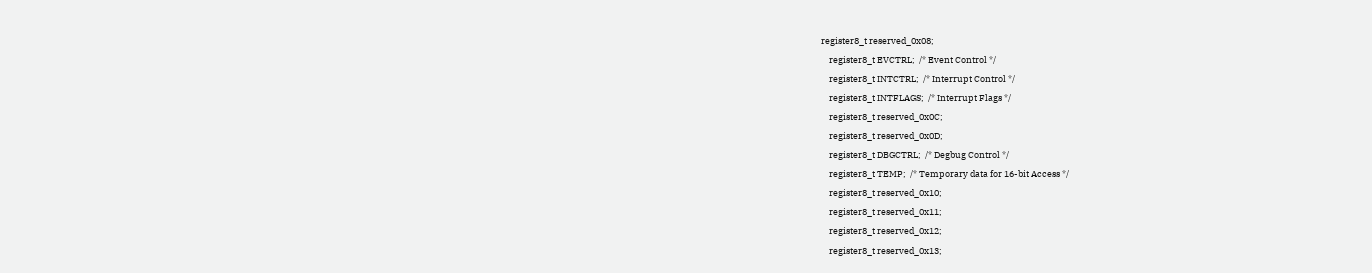register8_t reserved_0x08;
    register8_t EVCTRL;  /* Event Control */
    register8_t INTCTRL;  /* Interrupt Control */
    register8_t INTFLAGS;  /* Interrupt Flags */
    register8_t reserved_0x0C;
    register8_t reserved_0x0D;
    register8_t DBGCTRL;  /* Degbug Control */
    register8_t TEMP;  /* Temporary data for 16-bit Access */
    register8_t reserved_0x10;
    register8_t reserved_0x11;
    register8_t reserved_0x12;
    register8_t reserved_0x13;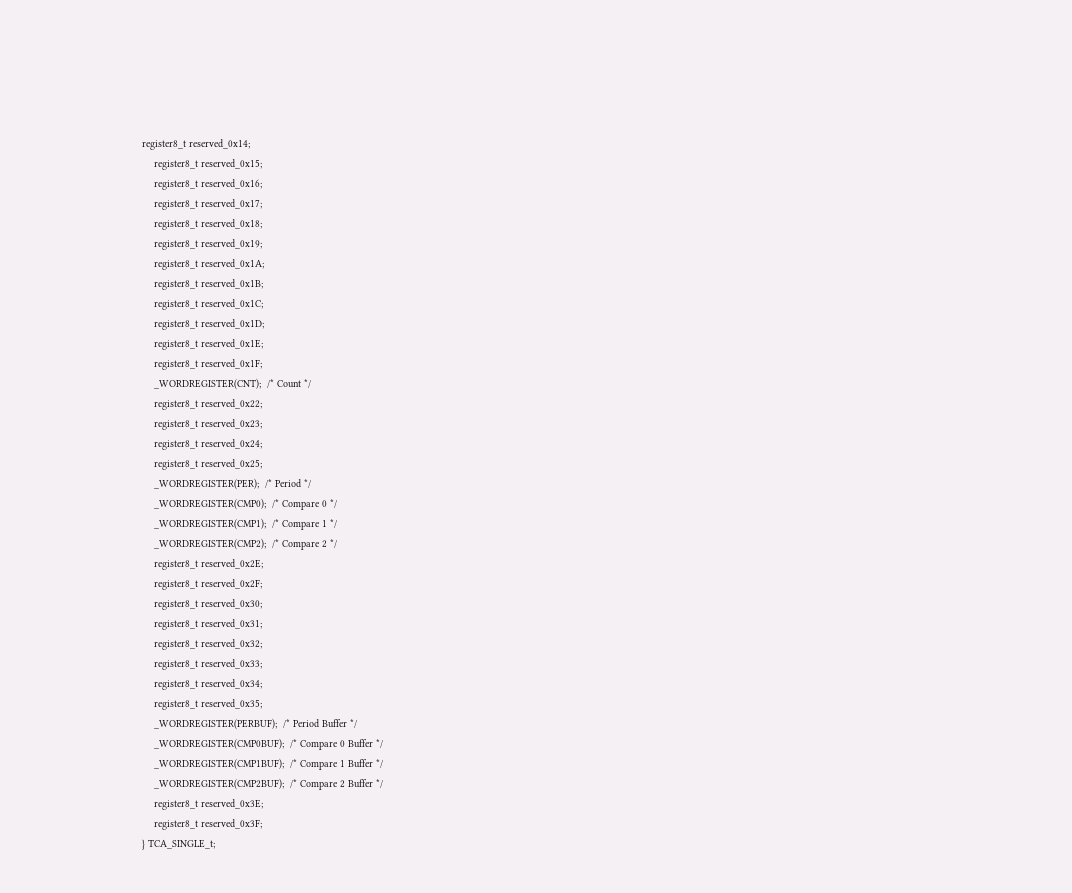register8_t reserved_0x14;
    register8_t reserved_0x15;
    register8_t reserved_0x16;
    register8_t reserved_0x17;
    register8_t reserved_0x18;
    register8_t reserved_0x19;
    register8_t reserved_0x1A;
    register8_t reserved_0x1B;
    register8_t reserved_0x1C;
    register8_t reserved_0x1D;
    register8_t reserved_0x1E;
    register8_t reserved_0x1F;
    _WORDREGISTER(CNT);  /* Count */
    register8_t reserved_0x22;
    register8_t reserved_0x23;
    register8_t reserved_0x24;
    register8_t reserved_0x25;
    _WORDREGISTER(PER);  /* Period */
    _WORDREGISTER(CMP0);  /* Compare 0 */
    _WORDREGISTER(CMP1);  /* Compare 1 */
    _WORDREGISTER(CMP2);  /* Compare 2 */
    register8_t reserved_0x2E;
    register8_t reserved_0x2F;
    register8_t reserved_0x30;
    register8_t reserved_0x31;
    register8_t reserved_0x32;
    register8_t reserved_0x33;
    register8_t reserved_0x34;
    register8_t reserved_0x35;
    _WORDREGISTER(PERBUF);  /* Period Buffer */
    _WORDREGISTER(CMP0BUF);  /* Compare 0 Buffer */
    _WORDREGISTER(CMP1BUF);  /* Compare 1 Buffer */
    _WORDREGISTER(CMP2BUF);  /* Compare 2 Buffer */
    register8_t reserved_0x3E;
    register8_t reserved_0x3F;
} TCA_SINGLE_t;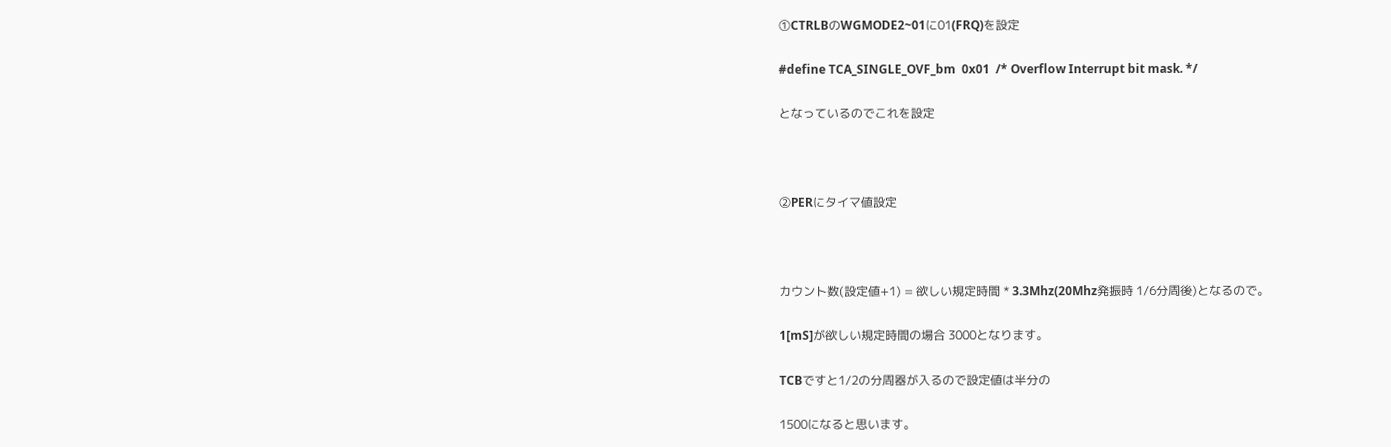①CTRLBのWGMODE2~01に01(FRQ)を設定

#define TCA_SINGLE_OVF_bm  0x01  /* Overflow Interrupt bit mask. */

となっているのでこれを設定



②PERにタイマ値設定



カウント数(設定値+1) = 欲しい規定時間 * 3.3Mhz(20Mhz発振時 1/6分周後)となるので。

1[mS]が欲しい規定時間の場合 3000となります。

TCBですと1/2の分周器が入るので設定値は半分の

1500になると思います。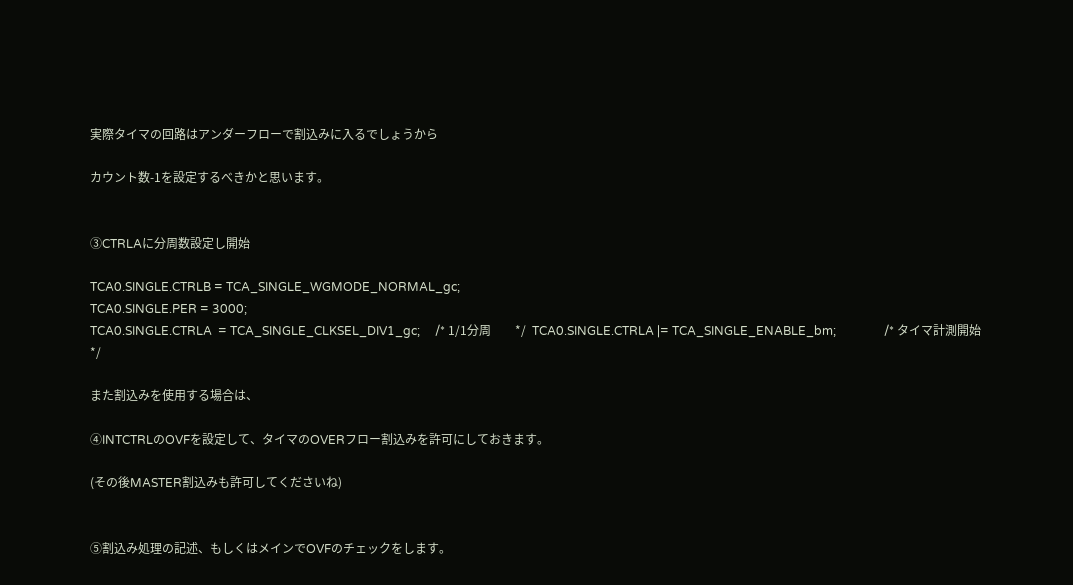実際タイマの回路はアンダーフローで割込みに入るでしょうから

カウント数-1を設定するべきかと思います。


③CTRLAに分周数設定し開始

TCA0.SINGLE.CTRLB = TCA_SINGLE_WGMODE_NORMAL_gc;
TCA0.SINGLE.PER = 3000;
TCA0.SINGLE.CTRLA  = TCA_SINGLE_CLKSEL_DIV1_gc;     /* 1/1分周        */  TCA0.SINGLE.CTRLA |= TCA_SINGLE_ENABLE_bm;                /* タイマ計測開始 */

また割込みを使用する場合は、

④INTCTRLのOVFを設定して、タイマのOVERフロー割込みを許可にしておきます。

(その後MASTER割込みも許可してくださいね)


⑤割込み処理の記述、もしくはメインでOVFのチェックをします。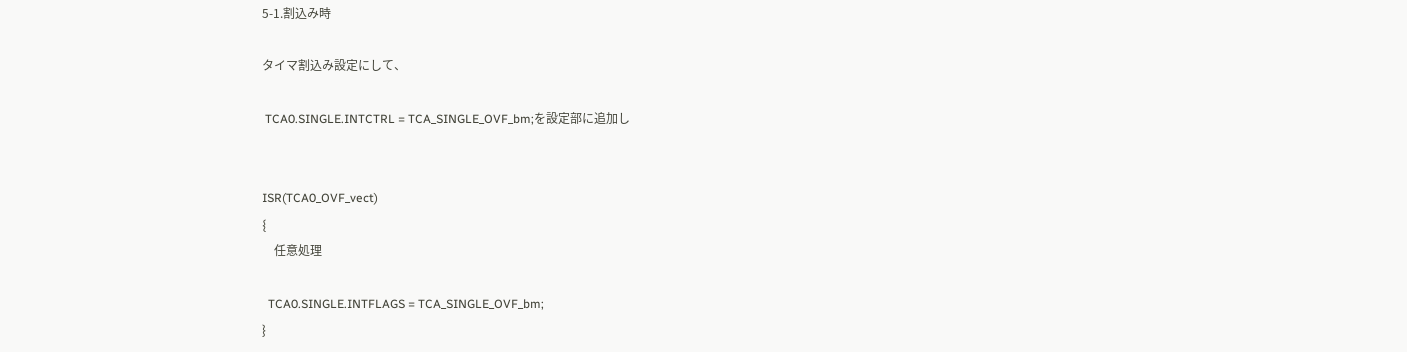5-1.割込み時

タイマ割込み設定にして、

 TCA0.SINGLE.INTCTRL = TCA_SINGLE_OVF_bm;を設定部に追加し


ISR(TCA0_OVF_vect)
{
    任意処理

  TCA0.SINGLE.INTFLAGS = TCA_SINGLE_OVF_bm;
}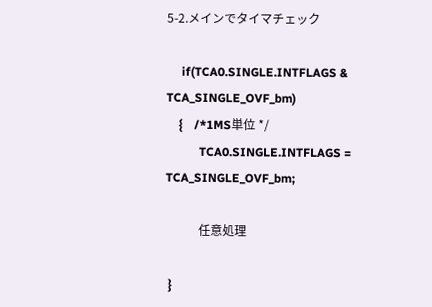5-2.メインでタイマチェック

     if(TCA0.SINGLE.INTFLAGS & TCA_SINGLE_OVF_bm)
    {    /*1MS単位 */
           TCA0.SINGLE.INTFLAGS = TCA_SINGLE_OVF_bm;

           任意処理

 }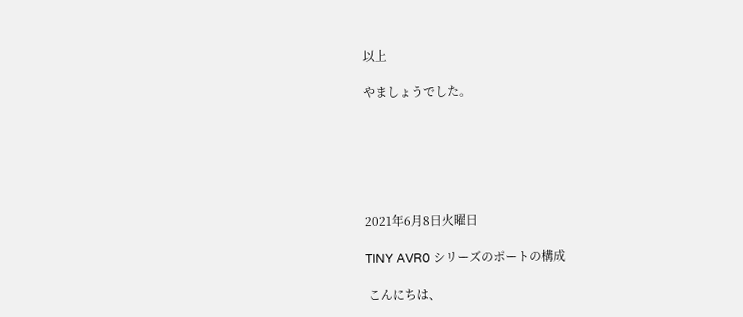以上

やましょうでした。






2021年6月8日火曜日

TINY AVR0 シリーズのポートの構成

 こんにちは、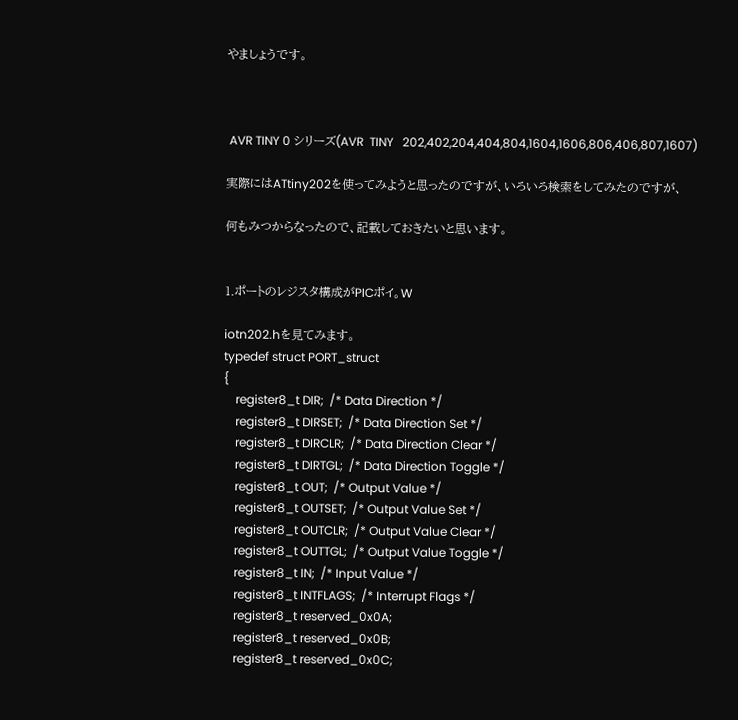やましょうです。



 AVR TINY 0 シリーズ(AVR  TINY   202,402,204,404,804,1604,1606,806,406,807,1607)

実際にはATtiny202を使ってみようと思ったのですが、いろいろ検索をしてみたのですが、

何もみつからなったので、記載しておきたいと思います。


1.ポートのレジスタ構成がPICポイ。W

iotn202.hを見てみます。
typedef struct PORT_struct
{
    register8_t DIR;  /* Data Direction */
    register8_t DIRSET;  /* Data Direction Set */
    register8_t DIRCLR;  /* Data Direction Clear */
    register8_t DIRTGL;  /* Data Direction Toggle */
    register8_t OUT;  /* Output Value */
    register8_t OUTSET;  /* Output Value Set */
    register8_t OUTCLR;  /* Output Value Clear */
    register8_t OUTTGL;  /* Output Value Toggle */
    register8_t IN;  /* Input Value */
    register8_t INTFLAGS;  /* Interrupt Flags */
    register8_t reserved_0x0A;
    register8_t reserved_0x0B;
    register8_t reserved_0x0C;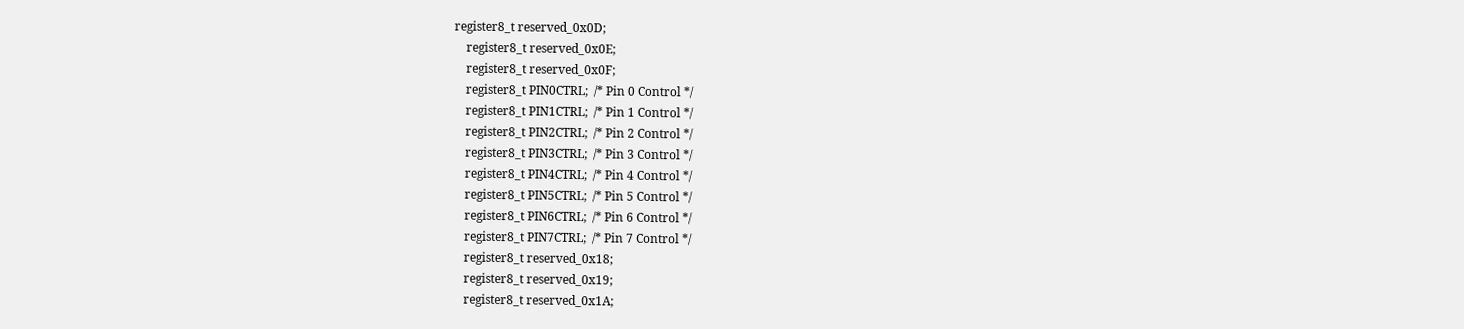register8_t reserved_0x0D;
    register8_t reserved_0x0E;
    register8_t reserved_0x0F;
    register8_t PIN0CTRL;  /* Pin 0 Control */
    register8_t PIN1CTRL;  /* Pin 1 Control */
    register8_t PIN2CTRL;  /* Pin 2 Control */
    register8_t PIN3CTRL;  /* Pin 3 Control */
    register8_t PIN4CTRL;  /* Pin 4 Control */
    register8_t PIN5CTRL;  /* Pin 5 Control */
    register8_t PIN6CTRL;  /* Pin 6 Control */
    register8_t PIN7CTRL;  /* Pin 7 Control */
    register8_t reserved_0x18;
    register8_t reserved_0x19;
    register8_t reserved_0x1A;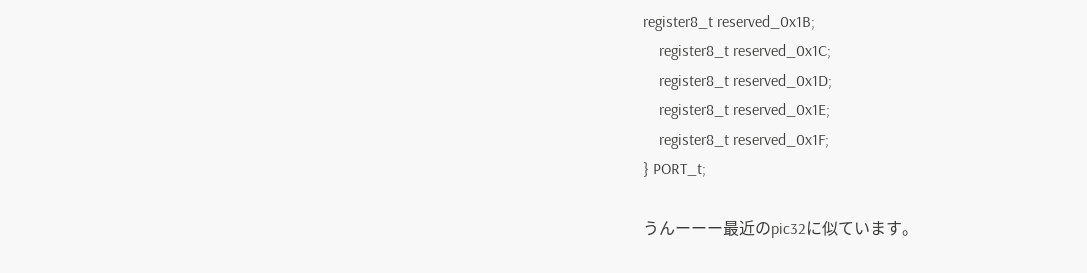register8_t reserved_0x1B;
    register8_t reserved_0x1C;
    register8_t reserved_0x1D;
    register8_t reserved_0x1E;
    register8_t reserved_0x1F;
} PORT_t;

うんーーー最近のpic32に似ています。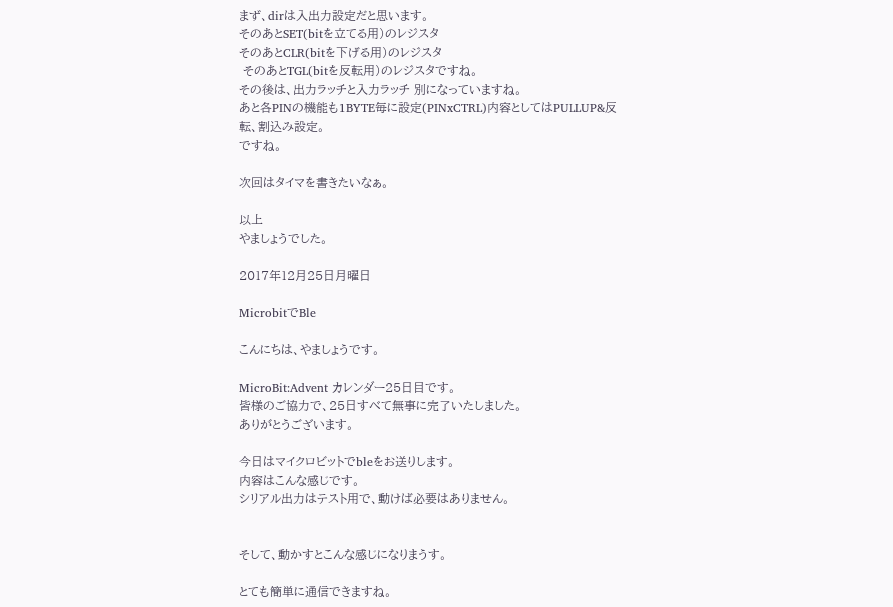まず、dirは入出力設定だと思います。
そのあとSET(bitを立てる用)のレジスタ
そのあとCLR(bitを下げる用)のレジスタ
 そのあとTGL(bitを反転用)のレジスタですね。
その後は、出力ラッチと入力ラッチ 別になっていますね。
あと各PINの機能も1BYTE毎に設定(PINxCTRL)内容としてはPULLUP&反転、割込み設定。
ですね。

次回はタイマを書きたいなぁ。

以上
やましょうでした。

2017年12月25日月曜日

MicrobitでBle

こんにちは、やましょうです。

MicroBit:Advent カレンダー25日目です。
皆様のご協力で、25日すべて無事に完了いたしました。
ありがとうございます。

今日はマイクロビットでbleをお送りします。
内容はこんな感じです。
シリアル出力はテスト用で、動けば必要はありません。


そして、動かすとこんな感じになりまうす。

とても簡単に通信できますね。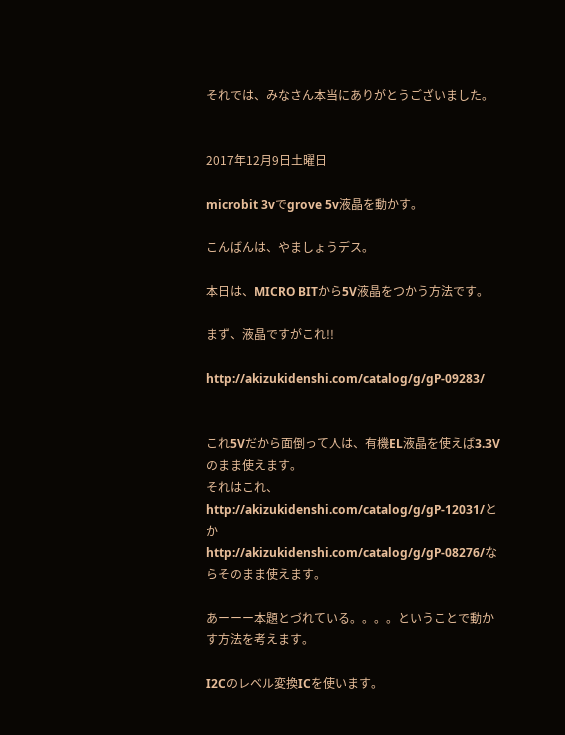それでは、みなさん本当にありがとうございました。


2017年12月9日土曜日

microbit 3vでgrove 5v液晶を動かす。

こんばんは、やましょうデス。

本日は、MICRO BITから5V液晶をつかう方法です。

まず、液晶ですがこれ!!

http://akizukidenshi.com/catalog/g/gP-09283/


これ5Vだから面倒って人は、有機EL液晶を使えば3.3Vのまま使えます。
それはこれ、http://akizukidenshi.com/catalog/g/gP-12031/とか
http://akizukidenshi.com/catalog/g/gP-08276/ならそのまま使えます。

あーーー本題とづれている。。。。ということで動かす方法を考えます。

I2Cのレベル変換ICを使います。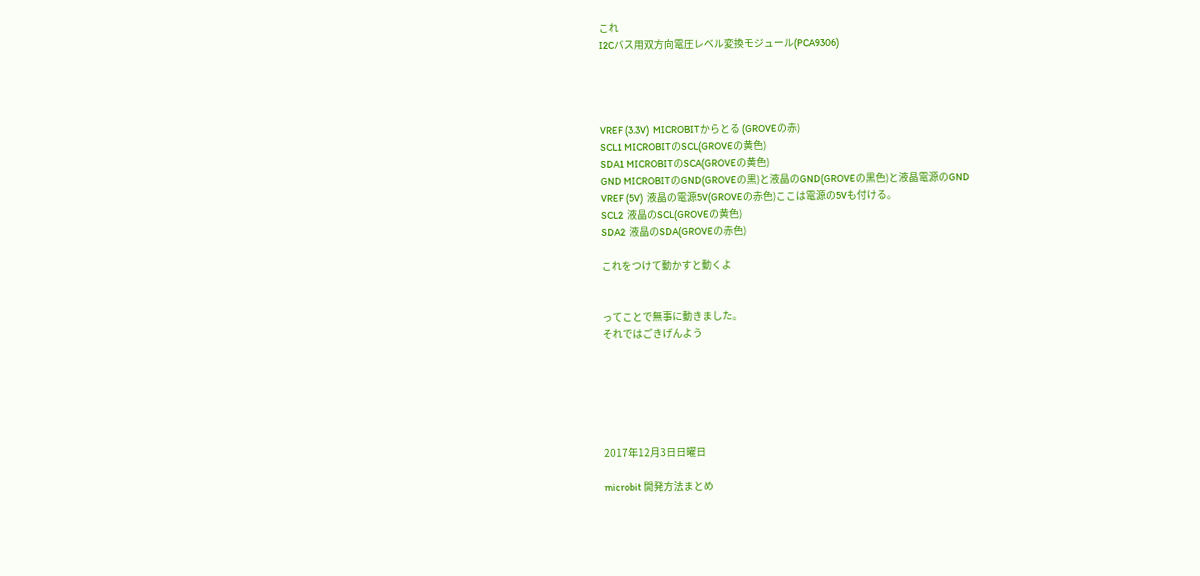これ
I2Cバス用双方向電圧レベル変換モジュール(PCA9306)




VREF (3.3V)  MICROBITからとる (GROVEの赤)
SCL1 MICROBITのSCL(GROVEの黄色)
SDA1 MICROBITのSCA(GROVEの黄色)
GND MICROBITのGND(GROVEの黒)と液晶のGND(GROVEの黒色)と液晶電源のGND
VREF (5V)  液晶の電源5V(GROVEの赤色)ここは電源の5Vも付ける。
SCL2  液晶のSCL(GROVEの黄色)
SDA2  液晶のSDA(GROVEの赤色)

これをつけて動かすと動くよ


ってことで無事に動きました。
それではごきげんよう






2017年12月3日日曜日

microbit 開発方法まとめ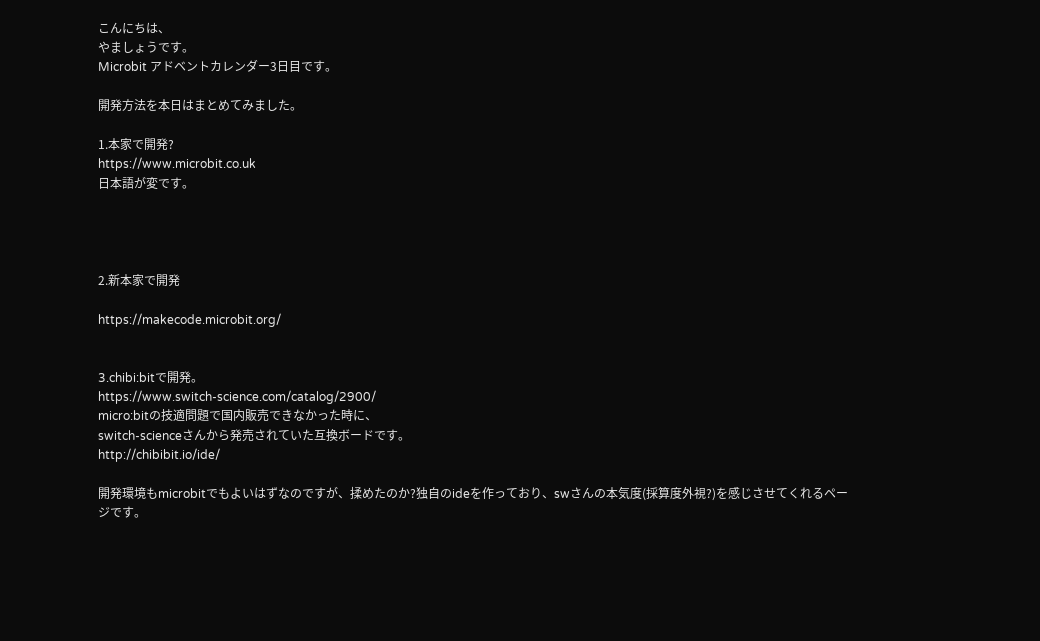こんにちは、
やましょうです。
Microbit アドベントカレンダー3日目です。

開発方法を本日はまとめてみました。

1.本家で開発?
https://www.microbit.co.uk
日本語が変です。




2.新本家で開発

https://makecode.microbit.org/


3.chibi:bitで開発。
https://www.switch-science.com/catalog/2900/
micro:bitの技適問題で国内販売できなかった時に、
switch-scienceさんから発売されていた互換ボードです。
http://chibibit.io/ide/

開発環境もmicrobitでもよいはずなのですが、揉めたのか?独自のideを作っており、swさんの本気度(採算度外視?)を感じさせてくれるページです。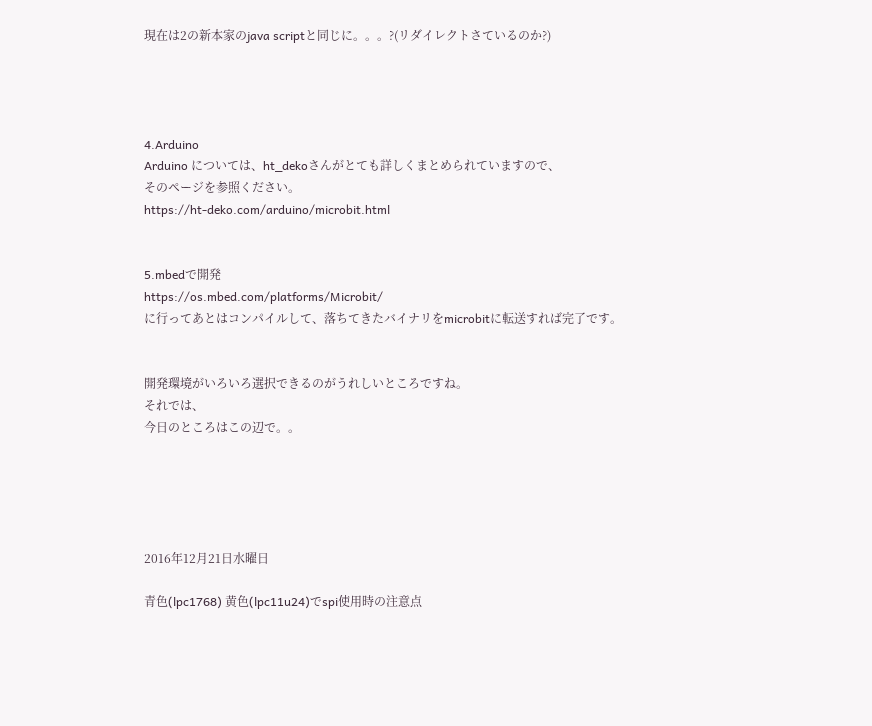現在は2の新本家のjava scriptと同じに。。。?(リダイレクトさているのか?)




4.Arduino
Arduino については、ht_dekoさんがとても詳しくまとめられていますので、
そのページを参照ください。
https://ht-deko.com/arduino/microbit.html


5.mbedで開発
https://os.mbed.com/platforms/Microbit/
に行ってあとはコンパイルして、落ちてきたバイナリをmicrobitに転送すれば完了です。


開発環境がいろいろ選択できるのがうれしいところですね。
それでは、
今日のところはこの辺で。。





2016年12月21日水曜日

青色(lpc1768) 黄色(lpc11u24)でspi使用時の注意点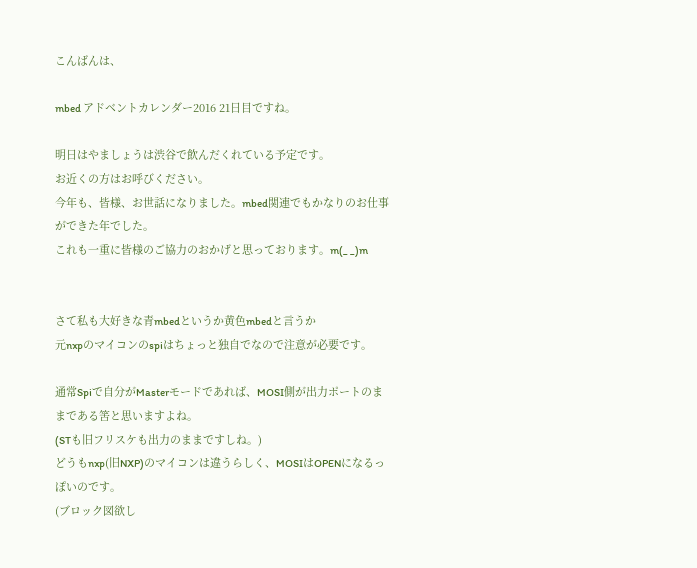こんばんは、

mbed アドベントカレンダー2016 21日目ですね。

明日はやましょうは渋谷で飲んだくれている予定です。
お近くの方はお呼びください。
今年も、皆様、お世話になりました。mbed関連でもかなりのお仕事ができた年でした。
これも一重に皆様のご協力のおかげと思っております。m(_ _)m


さて私も大好きな青mbedというか黄色mbedと言うか
元nxpのマイコンのspiはちょっと独自でなので注意が必要です。

通常Spiで自分がMasterモードであれば、MOSI側が出力ポートのままである筈と思いますよね。
(STも旧フリスケも出力のままですしね。)
どうもnxp(旧NXP)のマイコンは違うらしく、MOSIはOPENになるっぽいのです。
(ブロック図欲し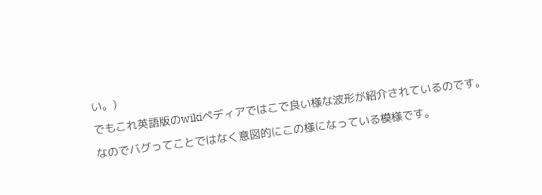い。)
でもこれ英語版のwikiペディアではこで良い様な波形が紹介されているのです。
なのでバグってことではなく意図的にこの様になっている模様です。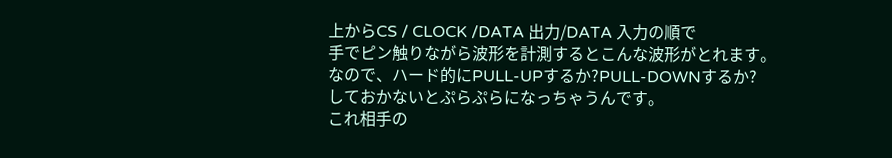上からCS / CLOCK /DATA 出力/DATA 入力の順で
手でピン触りながら波形を計測するとこんな波形がとれます。
なので、ハード的にPULL-UPするか?PULL-DOWNするか?
しておかないとぷらぷらになっちゃうんです。
これ相手の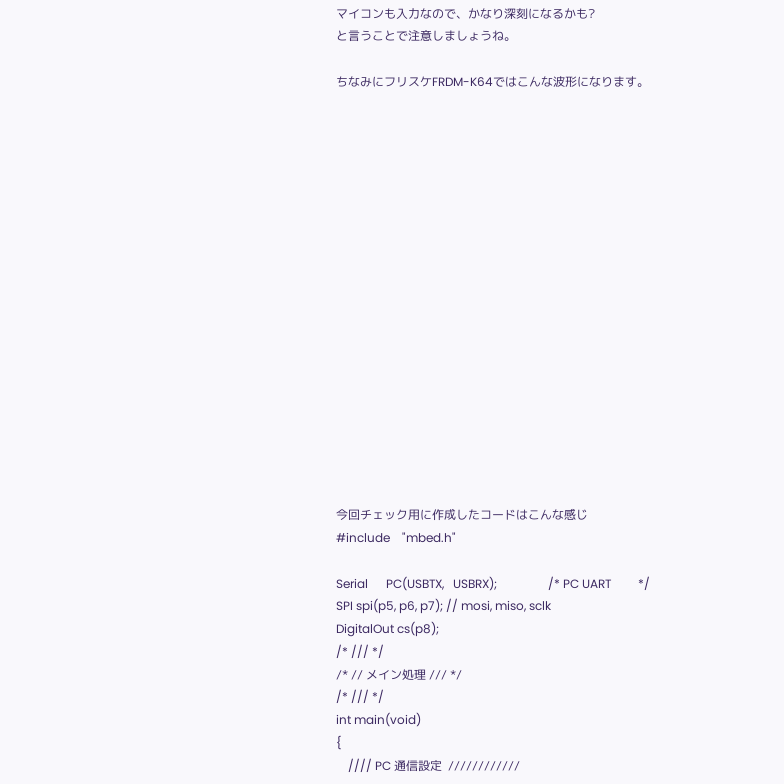マイコンも入力なので、かなり深刻になるかも?
と言うことで注意しましょうね。

ちなみにフリスケFRDM-K64ではこんな波形になります。


















今回チェック用に作成したコードはこんな感じ
#include    "mbed.h"

Serial      PC(USBTX,   USBRX);                 /* PC UART         */
SPI spi(p5, p6, p7); // mosi, miso, sclk
DigitalOut cs(p8);
/* /// */
/* // メイン処理 /// */
/* /// */
int main(void)
{
    //// PC 通信設定  ////////////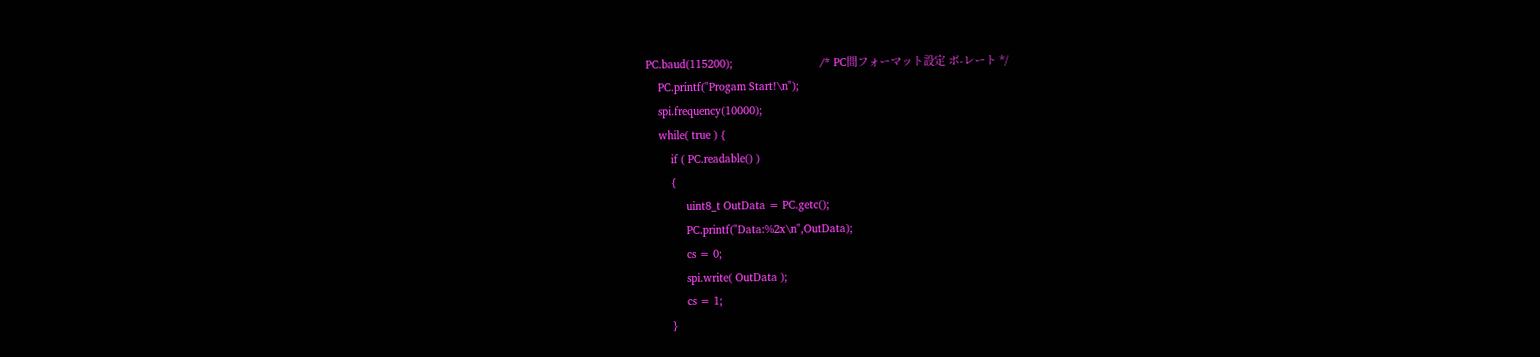PC.baud(115200);                             /* PC間フォーマット設定 ボ-レート */
    PC.printf("Progam Start!\n");
    spi.frequency(10000);
    while( true ) {
        if ( PC.readable() )
        {
             uint8_t OutData = PC.getc();
             PC.printf("Data:%2x\n",OutData);
             cs = 0;
             spi.write( OutData );
             cs = 1;
        }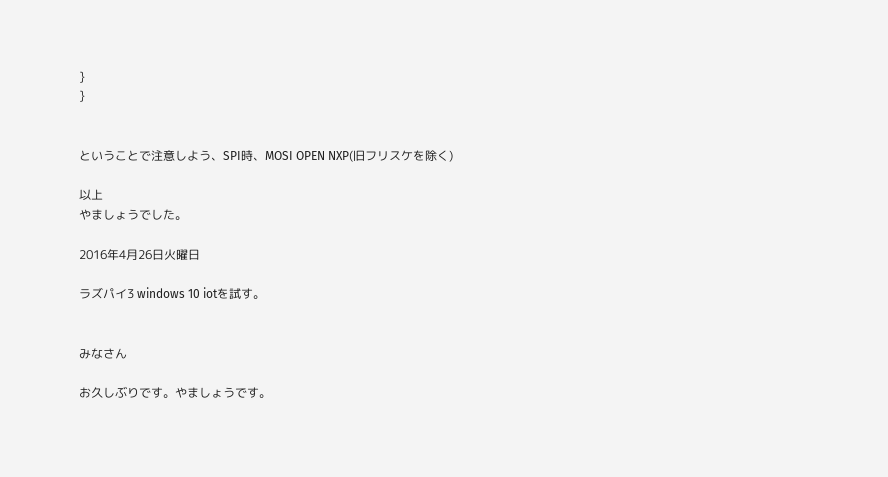}
}


ということで注意しよう、SPI時、MOSI OPEN NXP(旧フリスケを除く)

以上
やましょうでした。

2016年4月26日火曜日

ラズパイ3 windows 10 iotを試す。


みなさん

お久しぶりです。やましょうです。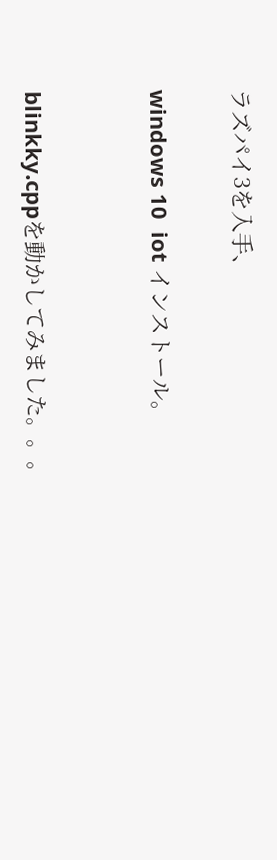ラズパイ3を入手、

windows 10  iot インストール。


blinkky.cppを動かしてみました。。。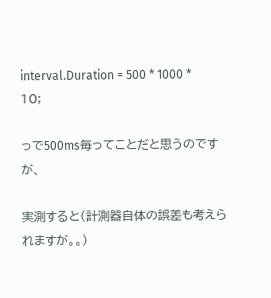interval.Duration = 500 * 1000 * 10;

っで500ms毎ってことだと思うのですが、

実測すると(計測器自体の誤差も考えられますが。。)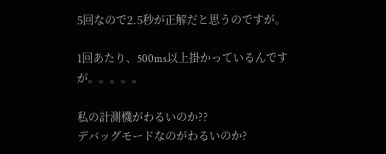5回なので2.5秒が正解だと思うのですが。

1回あたり、500ms以上掛かっているんですが。。。。。

私の計測機がわるいのか??
デバッグモードなのがわるいのか?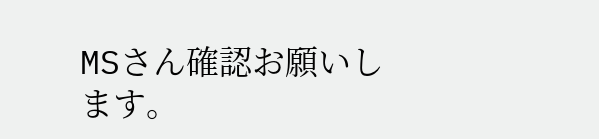MSさん確認お願いします。